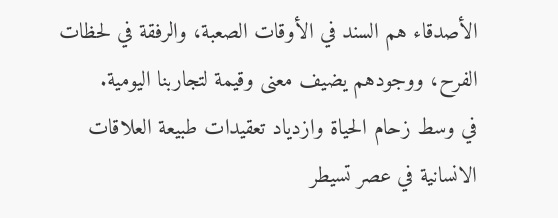الأصدقاء هم السند في الأوقات الصعبة، والرفقة في لحظات الفرح، ووجودهم يضيف معنى وقيمة لتجاربنا اليومية.
في وسط زحام الحياة وازدياد تعقيدات طبيعة العلاقات الانسانية في عصر تسيطر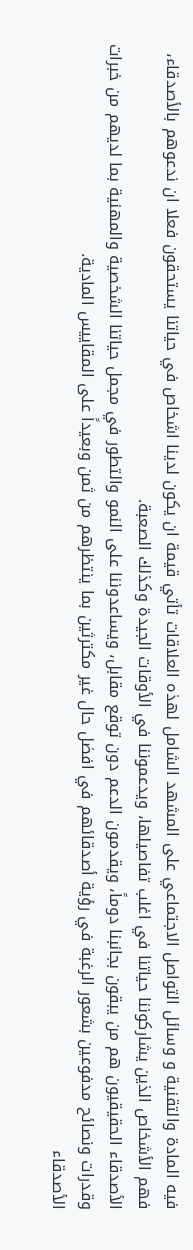فيه المادة والتقنية و وسائل التواصل الاجتماعي على المشهد الشامل لهذه العلاقات تأتي قيمة ان يكون لدينا اشخاص في حياتنا يستحقون فعلا ان ندعوهم بالأصدقاء، فهم الأشخاص الذين يشاركوننا حياتنا في اغلب تفاصيلها، ويدعموننا في الأوقات الجيدة وكذلك الصعبة.
الأصدقاء الحقيقيون هم من يبقون بجانبنا دوماً، ويقدمون الدعم دون توقع مقابل، ويساعدوننا على النمو والتطور في مجمل حياتنا الشخصية والمهنية بما لديهم من خبرات وقدرات ونصائح مدفوعين بشعور الرغبة في رؤية أصدقائهم في افضل حال غير مكترثين بما ينتظرهم من ثمن وبعيداً على المقاييس المادية.
الأصدقاء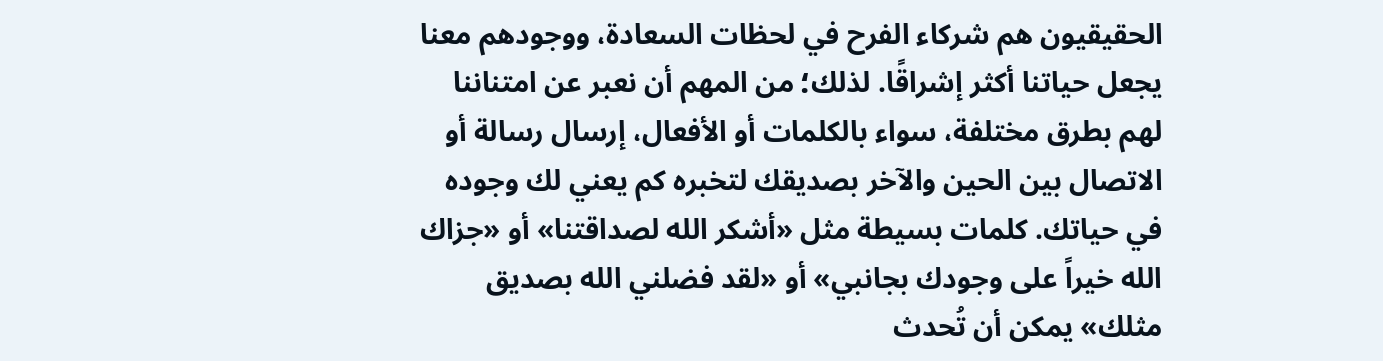الحقيقيون هم شركاء الفرح في لحظات السعادة، ووجودهم معنا يجعل حياتنا أكثر إشراقًا. لذلك؛ من المهم أن نعبر عن امتناننا لهم بطرق مختلفة، سواء بالكلمات أو الأفعال، إرسال رسالة أو الاتصال بين الحين والآخر بصديقك لتخبره كم يعني لك وجوده في حياتك. كلمات بسيطة مثل «أشكر الله لصداقتنا» أو «جزاك الله خيراً على وجودك بجانبي» أو «لقد فضلني الله بصديق مثلك» يمكن أن تُحدث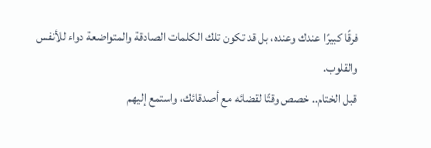فرقًا كبيرًا عندك وعنده، بل قد تكون تلك الكلمات الصادقة والمتواضعة دواء للأنفس والقلوب.
قبل الختام.. خصص وقتًا لقضائه مع أصدقائك، واستمع إليهم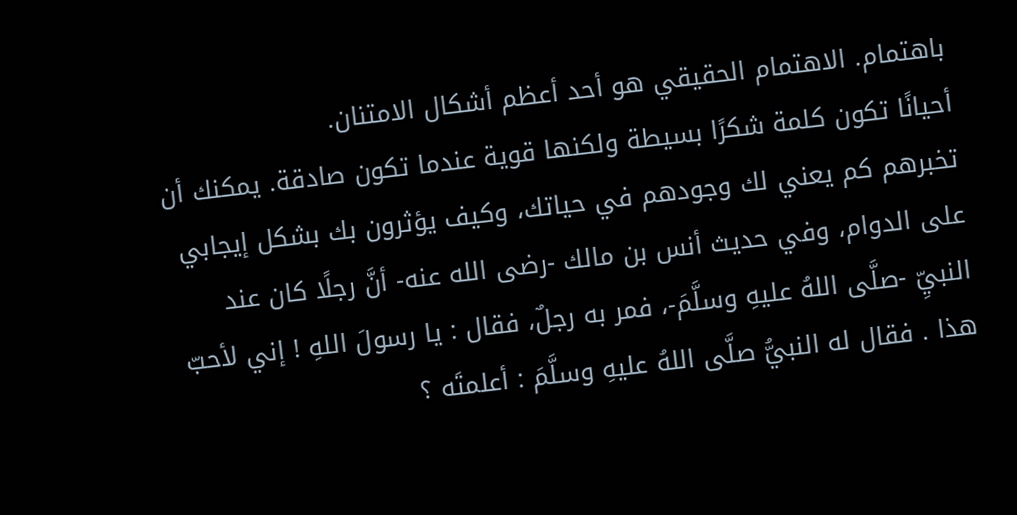باهتمام. الاهتمام الحقيقي هو أحد أعظم أشكال الامتنان.
أحيانًا تكون كلمة شكرًا بسيطة ولكنها قوية عندما تكون صادقة. يمكنك أن تخبرهم كم يعني لك وجودهم في حياتك، وكيف يؤثرون بك بشكل إيجابي على الدوام، وفي حديث أنس بن مالك -رضى الله عنه- أنَّ رجلًا كان عند النبيِّ -صلَّى اللهُ عليهِ وسلَّمَ-، فمر به رجلٌ، فقال : يا رسولَ اللهِ ! إني لأحبّ هذا . فقال له النبيُّ صلَّى اللهُ عليهِ وسلَّمَ : أعلمتَه ؟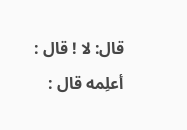قال: لا ! قال : أعلِمه قال :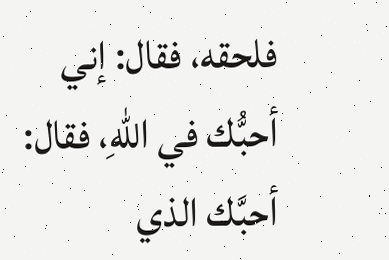فلحقه، فقال: إني أحبُّك في اللهِ، فقال: أحبَّك الذي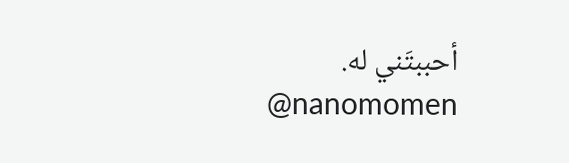أحببتَني له.
@nanomomen